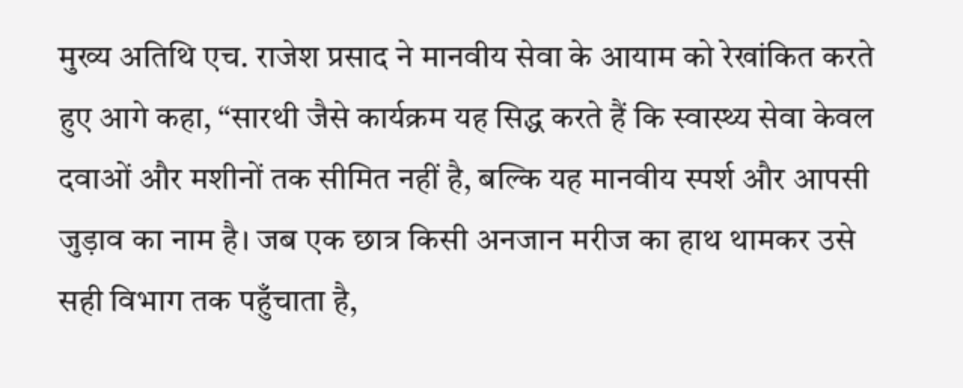मुख्य अतिथि एच. राजेश प्रसाद ने मानवीय सेवा के आयाम को रेखांकित करते हुए आगे कहा, “सारथी जैसे कार्यक्रम यह सिद्ध करते हैं कि स्वास्थ्य सेवा केवल दवाओं और मशीनों तक सीमित नहीं है, बल्कि यह मानवीय स्पर्श और आपसी जुड़ाव का नाम है। जब एक छात्र किसी अनजान मरीज का हाथ थामकर उसे सही विभाग तक पहुँचाता है,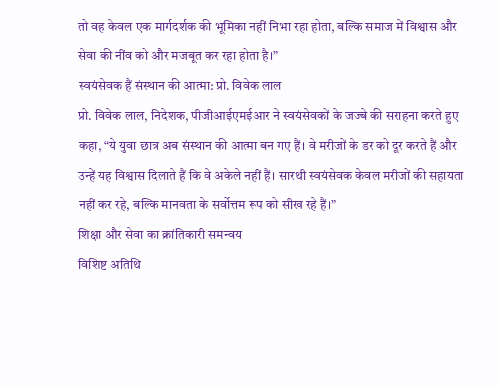तो वह केवल एक मार्गदर्शक की भूमिका नहीं निभा रहा होता, बल्कि समाज में विश्वास और सेवा की नींव को और मजबूत कर रहा होता है।”
स्वयंसेवक हैं संस्थान की आत्मा: प्रो. विवेक लाल
प्रो. विवेक लाल, निदेशक, पीजीआईएमईआर ने स्वयंसेवकों के जज्बे की सराहना करते हुए कहा, “ये युवा छात्र अब संस्थान की आत्मा बन गए हैं। वे मरीजों के डर को दूर करते हैं और उन्हें यह विश्वास दिलाते हैं कि वे अकेले नहीं हैं। सारथी स्वयंसेवक केवल मरीजों की सहायता नहीं कर रहे, बल्कि मानवता के सर्वोत्तम रूप को सीख रहे हैं।”
शिक्षा और सेवा का क्रांतिकारी समन्वय
विशिष्ट अतिथि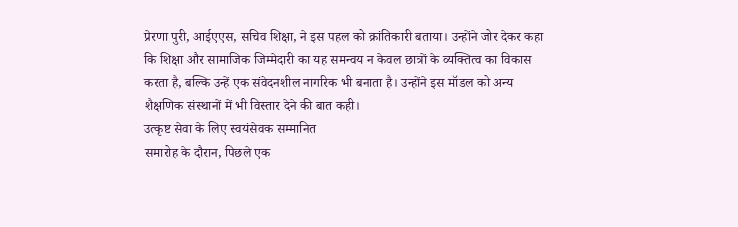प्रेरणा पुरी, आईएएस, सचिव शिक्षा, ने इस पहल को क्रांतिकारी बताया। उन्होंने जोर देकर कहा कि शिक्षा और सामाजिक जिम्मेदारी का यह समन्वय न केवल छात्रों के व्यक्तित्व का विकास करता है, बल्कि उन्हें एक संवेदनशील नागरिक भी बनाता है। उन्होंने इस मॉडल को अन्य शैक्षणिक संस्थानों में भी विस्तार देने की बात कही।
उत्कृष्ट सेवा के लिए स्वयंसेवक सम्मानित
समारोह के दौरान, पिछले एक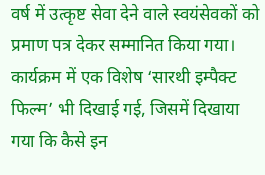वर्ष में उत्कृष्ट सेवा देने वाले स्वयंसेवकों को प्रमाण पत्र देकर सम्मानित किया गया। कार्यक्रम में एक विशेष ‘सारथी इम्पैक्ट फिल्म’ भी दिखाई गई, जिसमें दिखाया गया कि कैसे इन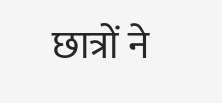छात्रों ने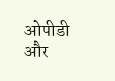ओपीडी और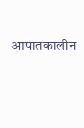आपातकालीन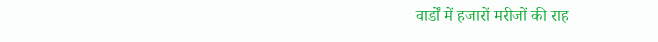वार्डों में हजारों मरीजों की राह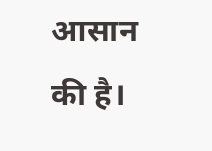आसान की है।